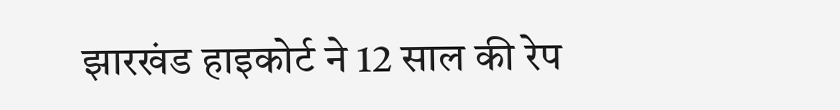झारखंड हाइकोर्ट ने 12 साल की रेप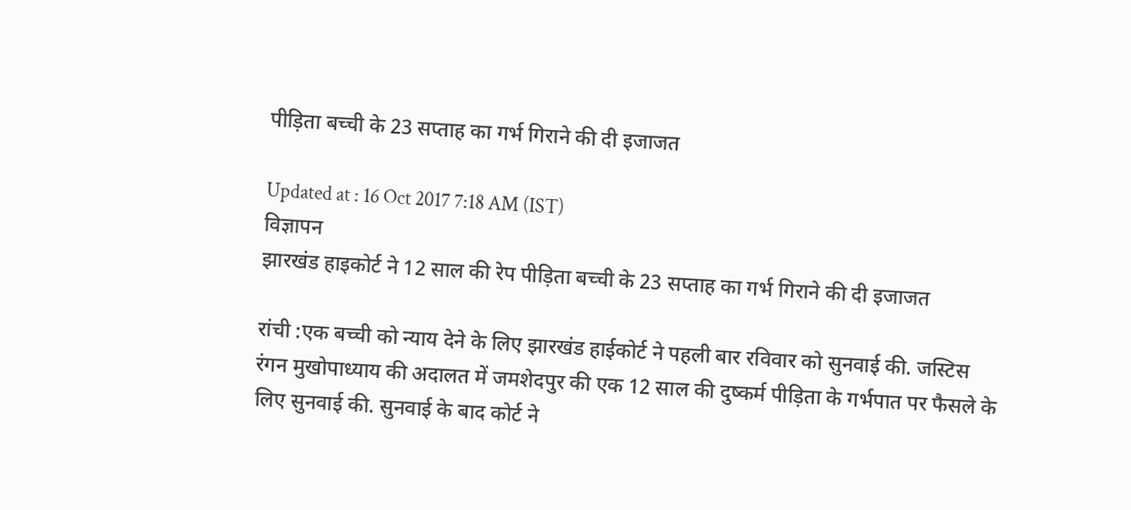पीड़िता बच्ची के 23 सप्ताह का गर्भ गिराने की दी इजाजत

Updated at : 16 Oct 2017 7:18 AM (IST)
विज्ञापन
झारखंड हाइकोर्ट ने 12 साल की रेप पीड़िता बच्ची के 23 सप्ताह का गर्भ गिराने की दी इजाजत

रांची :एक बच्ची को न्याय देने के लिए झारखंड हाईकोर्ट ने पहली बार रविवार को सुनवाई की. जस्टिस रंगन मुखोपाध्याय की अदालत में जमशेदपुर की एक 12 साल की दुष्कर्म पीड़िता के गर्भपात पर फैसले के लिए सुनवाई की. सुनवाई के बाद कोर्ट ने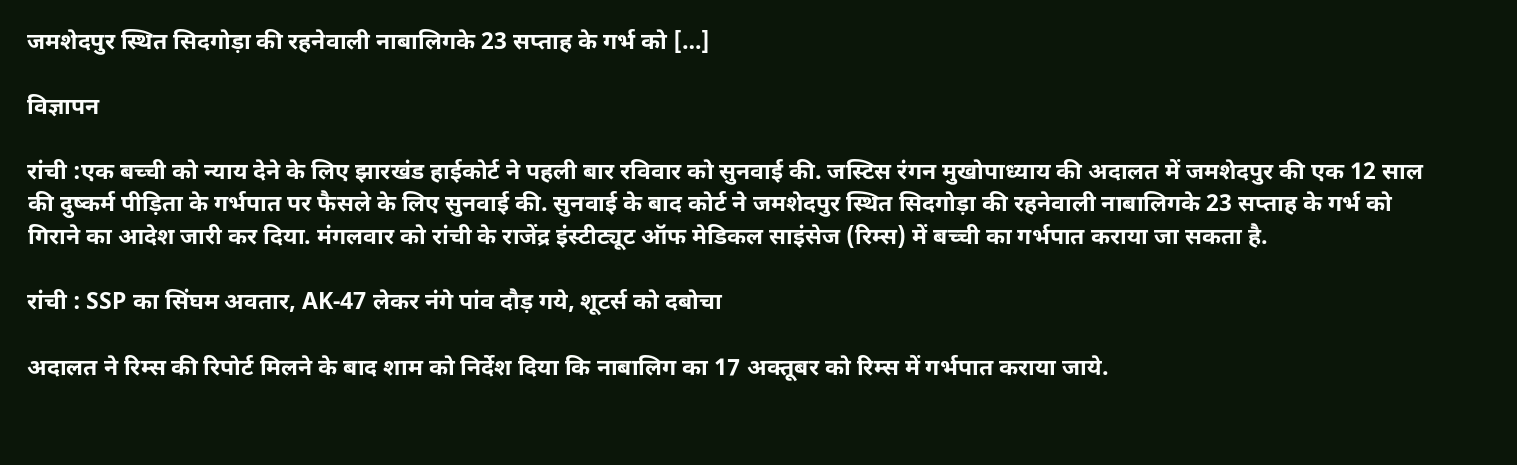जमशेदपुर स्थित सिदगोड़ा की रहनेवाली नाबालिगके 23 सप्ताह के गर्भ को […]

विज्ञापन

रांची :एक बच्ची को न्याय देने के लिए झारखंड हाईकोर्ट ने पहली बार रविवार को सुनवाई की. जस्टिस रंगन मुखोपाध्याय की अदालत में जमशेदपुर की एक 12 साल की दुष्कर्म पीड़िता के गर्भपात पर फैसले के लिए सुनवाई की. सुनवाई के बाद कोर्ट ने जमशेदपुर स्थित सिदगोड़ा की रहनेवाली नाबालिगके 23 सप्ताह के गर्भ को गिराने का आदेश जारी कर दिया. मंगलवार को रांची के राजेंद्र इंस्टीट्यूट ऑफ मेडिकल साइंसेज (रिम्स) में बच्ची का गर्भपात कराया जा सकता है.

रांची : SSP का सिंघम अवतार, AK-47 लेकर नंगे पांव दौड़ गये, शूटर्स को दबोचा

अदालत ने रिम्स की रिपोर्ट मिलने के बाद शाम को निर्देश दिया कि नाबालिग का 17 अक्तूबर को रिम्स में गर्भपात कराया जाये.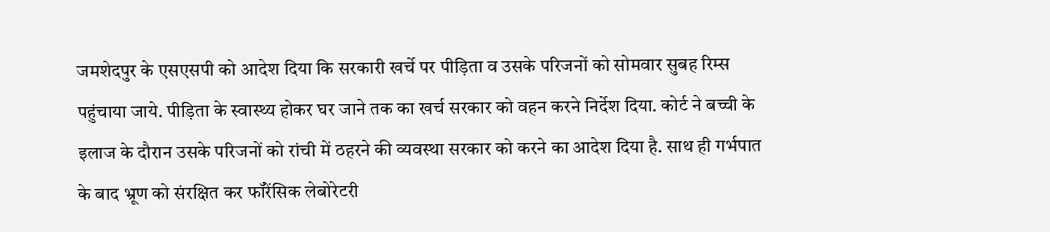जमशेदपुर के एसएसपी को आदेश दिया कि सरकारी खर्चे पर पीड़िता व उसके परिजनों को सोमवार सुबह रिम्स पहुंचाया जाये. पीड़िता के स्वास्थ्य होकर घर जाने तक का खर्च सरकार को वहन करने निर्देश दिया. कोर्ट ने बच्ची के इलाज के दौरान उसके परिजनों को रांची में ठहरने की व्यवस्था सरकार को करने का आदेश दिया है. साथ ही गर्भपात के बाद भ्रूण को संरक्षित कर फॉरेंसिक लेबोरेटरी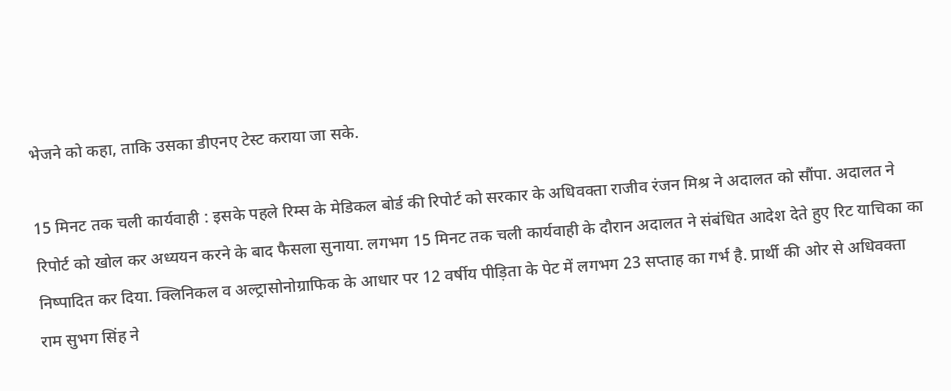भेजने को कहा, ताकि उसका डीएनए टेस्ट कराया जा सके.

15 मिनट तक चली कार्यवाही : इसके पहले रिम्स के मेडिकल बोर्ड की रिपोर्ट को सरकार के अधिवक्ता राजीव रंजन मिश्र ने अदालत को सौंपा. अदालत ने रिपोर्ट को खोल कर अध्ययन करने के बाद फैसला सुनाया. लगभग 15 मिनट तक चली कार्यवाही के दौरान अदालत ने संबंधित आदेश देते हुए रिट याचिका का निष्पादित कर दिया. क्लिनिकल व अल्ट्रासोनोग्राफिक के आधार पर 12 वर्षीय पीड़िता के पेट में लगभग 23 सप्ताह का गर्भ है. प्रार्थी की ओर से अधिवक्ता राम सुभग सिंह ने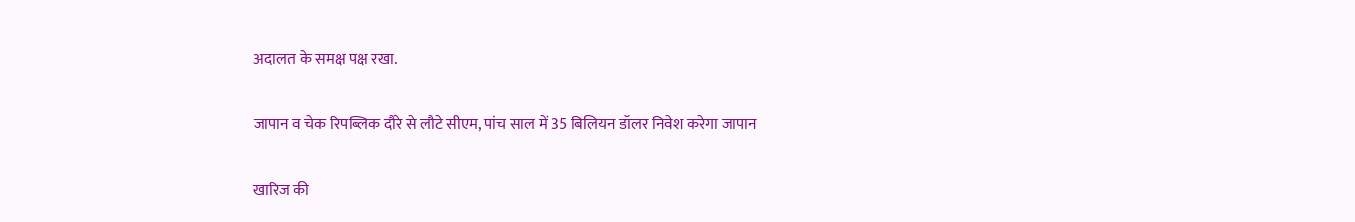अदालत के समक्ष पक्ष रखा.

जापान व चेक रिपब्लिक दौरे से लौटे सीएम, पांच साल में 35 बिलियन डॉलर निवेश करेगा जापान

खारिज की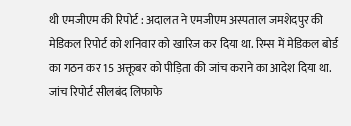थी एमजीएम की रिपोर्ट : अदालत ने एमजीएम अस्पताल जमशेदपुर की मेडिकल रिपोर्ट को शनिवार को खारिज कर दिया था. रिम्स में मेडिकल बोर्ड का गठन कर 15 अक्तूबर को पीड़िता की जांच कराने का आदेश दिया था. जांच रिपोर्ट सीलबंद लिफाफे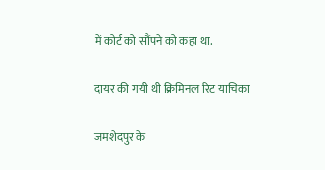में कोर्ट को सौंपने को कहा था.

दायर की गयी थी क्रिमिनल रिट याचिका

जमशेदपुर के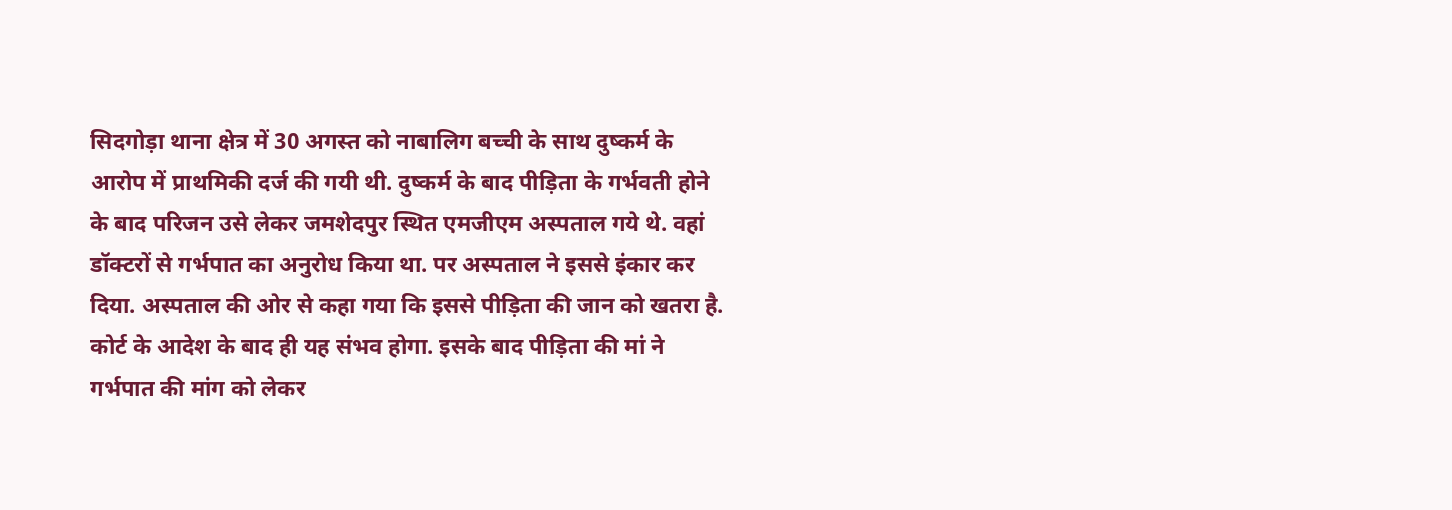सिदगोड़ा थाना क्षेत्र में 30 अगस्त को नाबालिग बच्ची के साथ दुष्कर्म के आरोप में प्राथमिकी दर्ज की गयी थी. दुष्कर्म के बाद पीड़िता के गर्भवती होने के बाद परिजन उसे लेकर जमशेदपुर स्थित एमजीएम अस्पताल गये थे. वहां डॉक्टरों से गर्भपात का अनुरोध किया था. पर अस्पताल ने इससे इंकार कर दिया. अस्पताल की ओर से कहा गया कि इससे पीड़िता की जान को खतरा है. कोर्ट के आदेश के बाद ही यह संभव होगा. इसके बाद पीड़िता की मां ने गर्भपात की मांग को लेकर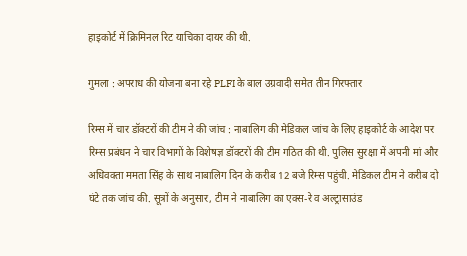हाइकोर्ट में क्रिमिनल रिट याचिका दायर की थी.

गुमला : अपराध की योजना बना रहे PLFI के बाल उग्रवादी समेत तीन गिरफ्तार

रिम्स में चार डॉक्टरों की टीम ने की जांच : नाबालिग की मेडिकल जांच के लिए हाइकोर्ट के आदेश पर रिम्स प्रबंधन ने चार विभागों के विशेषज्ञ डॉक्टरों की टीम गठित की थी. पुलिस सुरक्षा में अपनी मां और अधिवक्ता ममता सिंह के साथ नाबालिग दिन के करीब 12 बजे रिम्स पहुंची. मेडिकल टीम ने करीब दो घंटे तक जांच की. सूत्रों के अनुसार, टीम ने नाबालिग का एक्स-रे व अल्ट्रासाउंड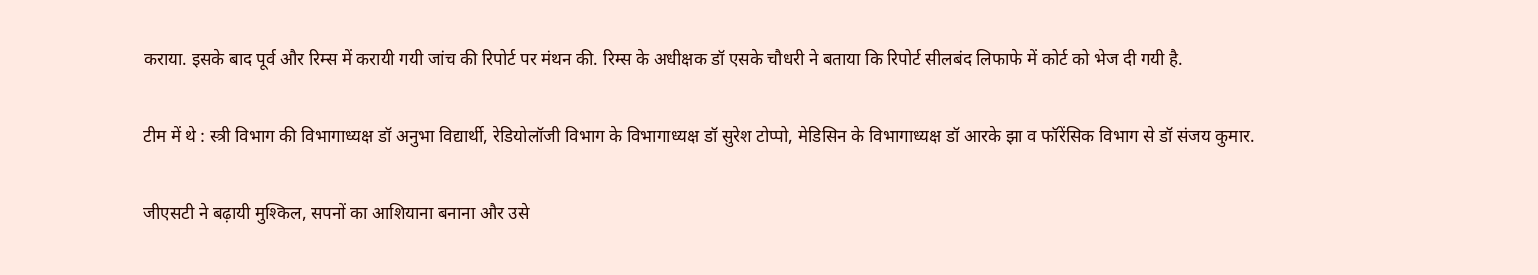कराया. इसके बाद पूर्व और रिम्स में करायी गयी जांच की रिपोर्ट पर मंथन की. रिम्स के अधीक्षक डॉ एसके चौधरी ने बताया कि रिपोर्ट सीलबंद लिफाफे में कोर्ट को भेज दी गयी है.

टीम में थे : स्त्री विभाग की विभागाध्यक्ष डॉ अनुभा विद्यार्थी, रेडियोलॉजी विभाग के विभागाध्यक्ष डॉ सुरेश टोप्पो, मेडिसिन के विभागाध्यक्ष डॉ आरके झा व फॉरेंसिक विभाग से डॉ संजय कुमार.

जीएसटी ने बढ़ायी मुश्किल, सपनों का आशियाना बनाना और उसे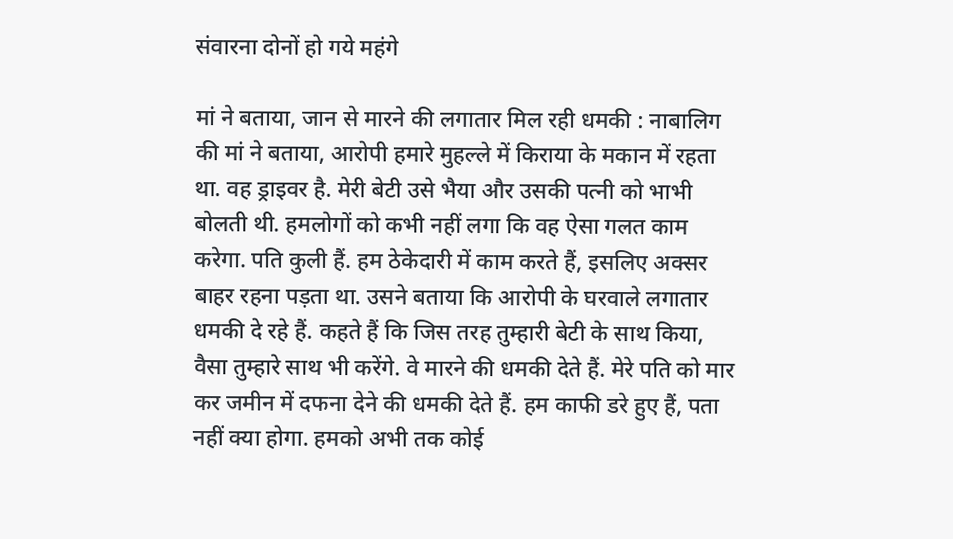संवारना दोनों हो गये महंगे

मां ने बताया, जान से मारने की लगातार मिल रही धमकी : नाबालिग की मां ने बताया, आरोपी हमारे मुहल्ले में किराया के मकान में रहता था. वह ड्राइवर है. मेरी बेटी उसे भैया और उसकी पत्नी को भाभी बोलती थी. हमलोगों को कभी नहीं लगा कि वह ऐसा गलत काम करेगा. पति कुली हैं. हम ठेकेदारी में काम करते हैं, इसलिए अक्सर बाहर रहना पड़ता था. उसने बताया कि आरोपी के घरवाले लगातार धमकी दे रहे हैं. कहते हैं कि जिस तरह तुम्हारी बेटी के साथ किया, वैसा तुम्हारे साथ भी करेंगे. वे मारने की धमकी देते हैं. मेरे पति को मार कर जमीन में दफना देने की धमकी देते हैं. हम काफी डरे हुए हैं, पता नहीं क्या होगा. हमको अभी तक कोई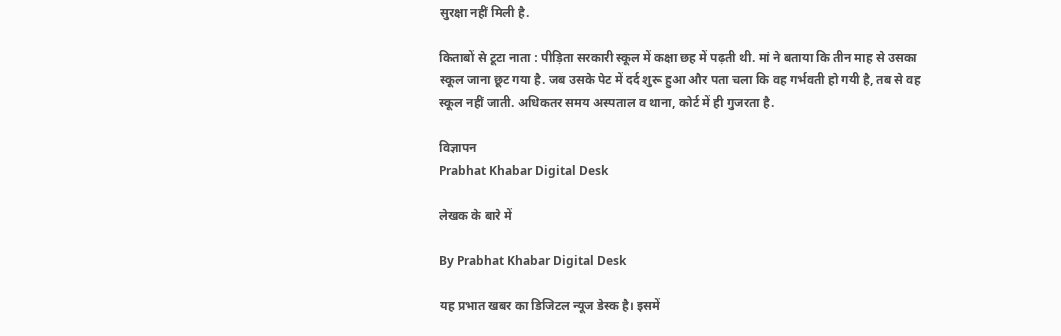सुरक्षा नहीं मिली है.

किताबों से टूटा नाता : पीड़िता सरकारी स्कूल में कक्षा छह में पढ़ती थी. मां ने बताया कि तीन माह से उसका स्कूल जाना छूट गया है. जब उसके पेट में दर्द शुरू हुआ और पता चला कि वह गर्भवती हो गयी है, तब से वह स्कूल नहीं जाती. अधिकतर समय अस्पताल व थाना, कोर्ट में ही गुजरता है.

विज्ञापन
Prabhat Khabar Digital Desk

लेखक के बारे में

By Prabhat Khabar Digital Desk

यह प्रभात खबर का डिजिटल न्यूज डेस्क है। इसमें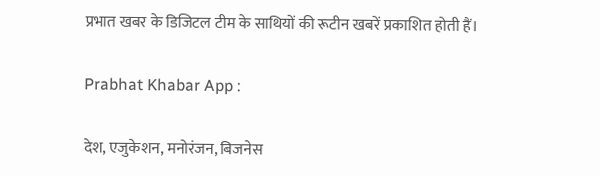प्रभात खबर के डिजिटल टीम के साथियों की रूटीन खबरें प्रकाशित होती हैं।

Prabhat Khabar App :

देश, एजुकेशन, मनोरंजन, बिजनेस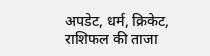अपडेट, धर्म, क्रिकेट, राशिफल की ताजा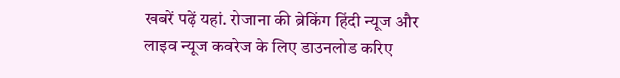खबरें पढ़ें यहां. रोजाना की ब्रेकिंग हिंदी न्यूज और लाइव न्यूज कवरेज के लिए डाउनलोड करिए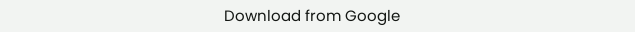Download from Google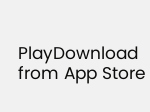PlayDownload from App Store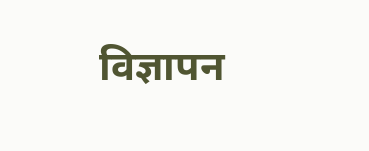विज्ञापन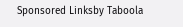Sponsored Linksby Taboola